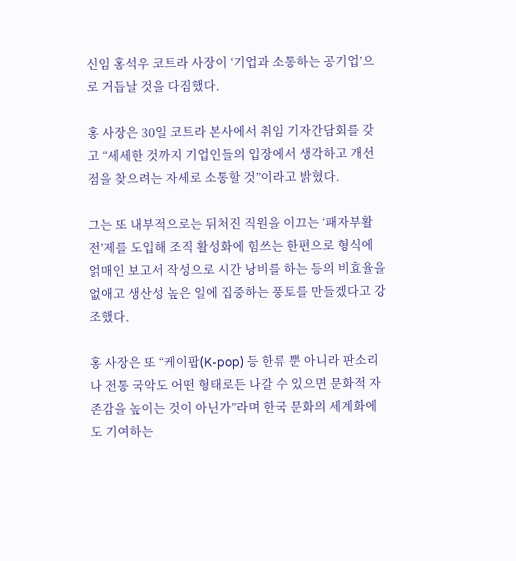신임 홍석우 코트라 사장이 ‘기업과 소통하는 공기업’으로 거듭날 것을 다짐했다.

홍 사장은 30일 코트라 본사에서 취임 기자간담회를 갖고 “세세한 것까지 기업인들의 입장에서 생각하고 개선점을 찾으려는 자세로 소통할 것”이라고 밝혔다.

그는 또 내부적으로는 뒤처진 직원을 이끄는 ‘패자부활전’제를 도입해 조직 활성화에 힘쓰는 한편으로 형식에 얽매인 보고서 작성으로 시간 낭비를 하는 등의 비효율을 없애고 생산성 높은 일에 집중하는 풍토를 만들겠다고 강조했다.

홍 사장은 또 “케이팝(K-pop) 등 한류 뿐 아니라 판소리나 전통 국악도 어떤 형태로든 나갈 수 있으면 문화적 자존감을 높이는 것이 아닌가”라며 한국 문화의 세계화에도 기여하는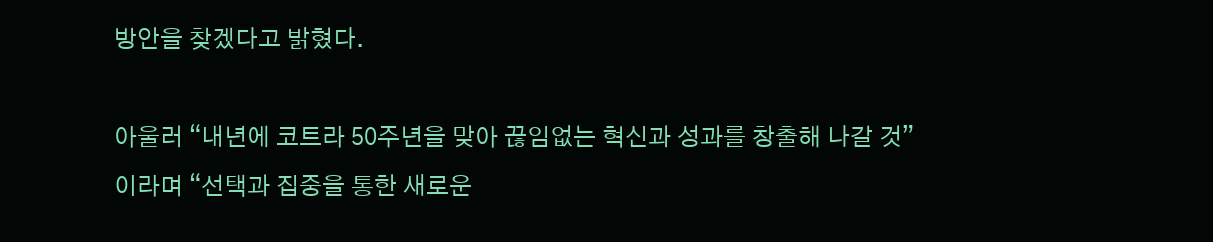방안을 찾겠다고 밝혔다.

아울러 “내년에 코트라 50주년을 맞아 끊임없는 혁신과 성과를 창출해 나갈 것”이라며 “선택과 집중을 통한 새로운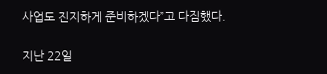사업도 진지하게 준비하겠다”고 다짐했다.

지난 22일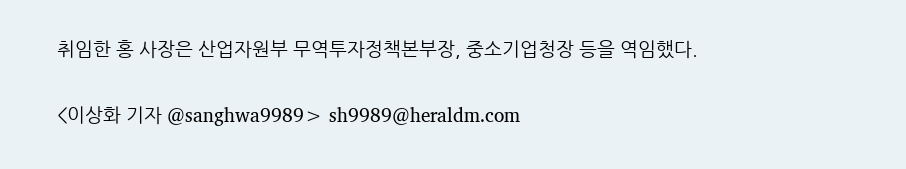취임한 홍 사장은 산업자원부 무역투자정책본부장, 중소기업청장 등을 역임했다.

<이상화 기자 @sanghwa9989> sh9989@heraldm.com